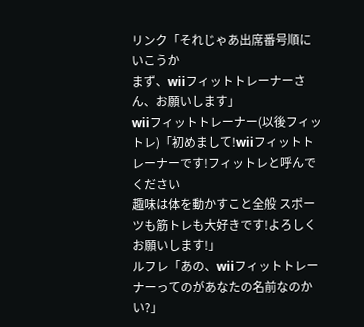リンク「それじゃあ出席番号順にいこうか
まず、wiiフィットトレーナーさん、お願いします」
wiiフィットトレーナー(以後フィットレ)「初めまして!wiiフィットトレーナーです!フィットレと呼んでください
趣味は体を動かすこと全般 スポーツも筋トレも大好きです!よろしくお願いします!」
ルフレ「あの、wiiフィットトレーナーってのがあなたの名前なのかい?」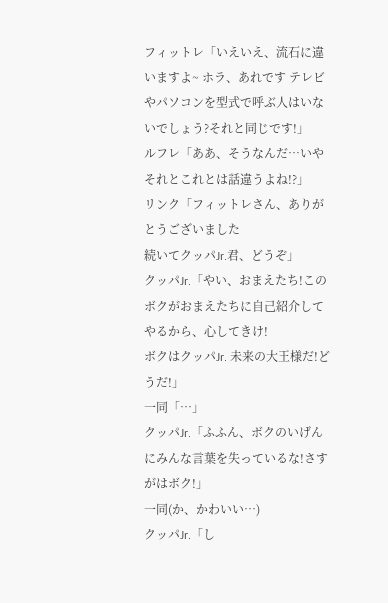フィットレ「いえいえ、流石に違いますよ~ ホラ、あれです テレビやパソコンを型式で呼ぶ人はいないでしょう?それと同じです!」
ルフレ「ああ、そうなんだ…いやそれとこれとは話違うよね!?」
リンク「フィットレさん、ありがとうございました
続いてクッパJr.君、どうぞ」
クッパJr.「やい、おまえたち!このボクがおまえたちに自己紹介してやるから、心してきけ!
ボクはクッパJr. 未来の大王様だ!どうだ!」
一同「…」
クッパJr.「ふふん、ボクのいげんにみんな言葉を失っているな!さすがはボク!」
一同(か、かわいい…)
クッパJr.「し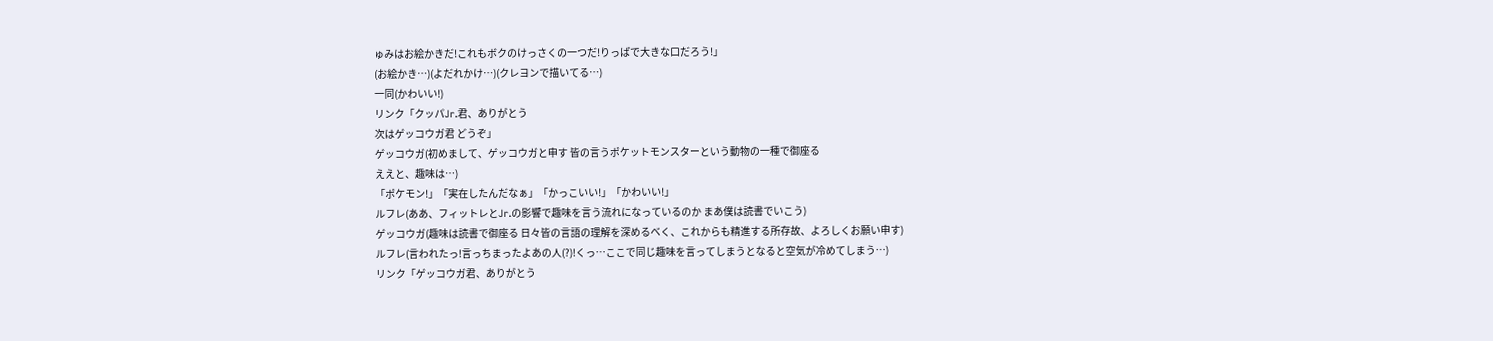ゅみはお絵かきだ!これもボクのけっさくの一つだ!りっぱで大きな口だろう!」
(お絵かき…)(よだれかけ…)(クレヨンで描いてる…)
一同(かわいい!)
リンク「クッパJr.君、ありがとう
次はゲッコウガ君 どうぞ」
ゲッコウガ(初めまして、ゲッコウガと申す 皆の言うポケットモンスターという動物の一種で御座る
ええと、趣味は…)
「ポケモン!」「実在したんだなぁ」「かっこいい!」「かわいい!」
ルフレ(ああ、フィットレとJr.の影響で趣味を言う流れになっているのか まあ僕は読書でいこう)
ゲッコウガ(趣味は読書で御座る 日々皆の言語の理解を深めるべく、これからも精進する所存故、よろしくお願い申す)
ルフレ(言われたっ!言っちまったよあの人(?)!くっ…ここで同じ趣味を言ってしまうとなると空気が冷めてしまう…)
リンク「ゲッコウガ君、ありがとう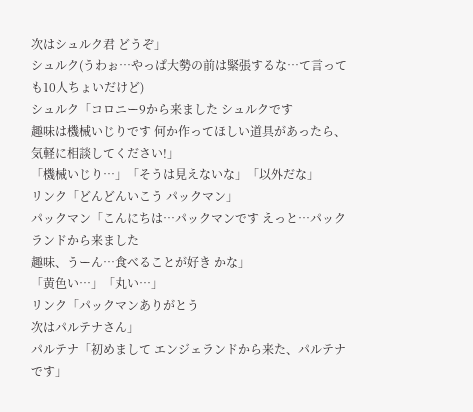次はシュルク君 どうぞ」
シュルク(うわぉ…やっぱ大勢の前は緊張するな…て言っても10人ちょいだけど)
シュルク「コロニー9から来ました シュルクです
趣味は機械いじりです 何か作ってほしい道具があったら、気軽に相談してください!」
「機械いじり…」「そうは見えないな」「以外だな」
リンク「どんどんいこう パックマン」
パックマン「こんにちは…パックマンです えっと…パックランドから来ました
趣味、うーん…食べることが好き かな」
「黄色い…」「丸い…」
リンク「パックマンありがとう
次はパルテナさん」
パルテナ「初めまして エンジェランドから来た、パルテナです」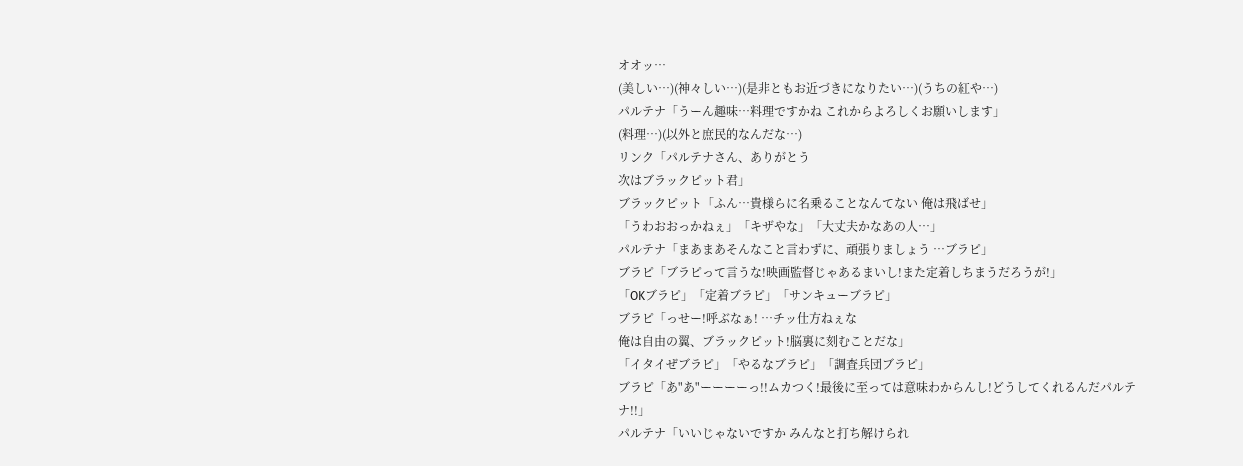オオッ…
(美しい…)(神々しい…)(是非ともお近づきになりたい…)(うちの紅や…)
パルテナ「うーん趣味…料理ですかね これからよろしくお願いします」
(料理…)(以外と庶民的なんだな…)
リンク「パルテナさん、ありがとう
次はブラックピット君」
ブラックピット「ふん…貴様らに名乗ることなんてない 俺は飛ばせ」
「うわおおっかねぇ」「キザやな」「大丈夫かなあの人…」
パルテナ「まあまあそんなこと言わずに、頑張りましょう …ブラピ」
ブラピ「ブラピって言うな!映画監督じゃあるまいし!また定着しちまうだろうが!」
「OKブラピ」「定着ブラピ」「サンキューブラピ」
ブラピ「っせー!呼ぶなぁ! …チッ仕方ねぇな
俺は自由の翼、ブラックピット!脳裏に刻むことだな」
「イタイぜブラピ」「やるなブラピ」「調査兵団ブラピ」
ブラピ「あ"あ"ーーーーっ!!ムカつく!最後に至っては意味わからんし!どうしてくれるんだパルテナ!!」
パルテナ「いいじゃないですか みんなと打ち解けられ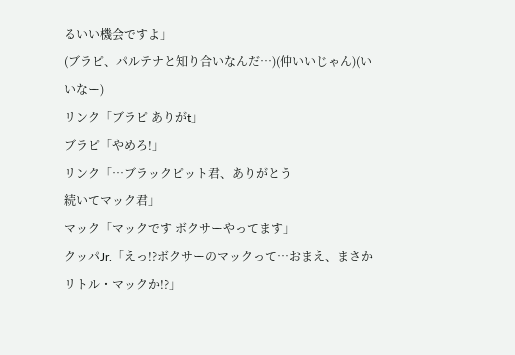るいい機会ですよ」
(ブラピ、パルテナと知り合いなんだ…)(仲いいじゃん)(いいなー)
リンク「ブラピ ありがt」
ブラピ「やめろ!」
リンク「…ブラックピット君、ありがとう
続いてマック君」
マック「マックです ボクサーやってます」
クッパJr.「えっ!?ボクサーのマックって…おまえ、まさかリトル・マックか!?」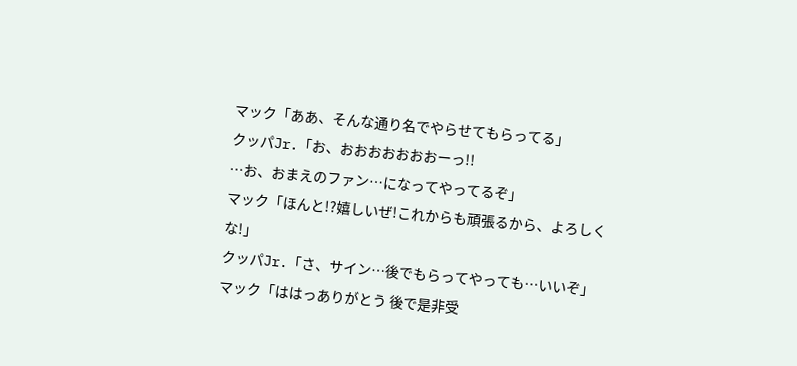マック「ああ、そんな通り名でやらせてもらってる」
クッパJr.「お、おおおおおおおーっ!!
…お、おまえのファン…になってやってるぞ」
マック「ほんと!?嬉しいぜ!これからも頑張るから、よろしくな!」
クッパJr.「さ、サイン…後でもらってやっても…いいぞ」
マック「ははっありがとう 後で是非受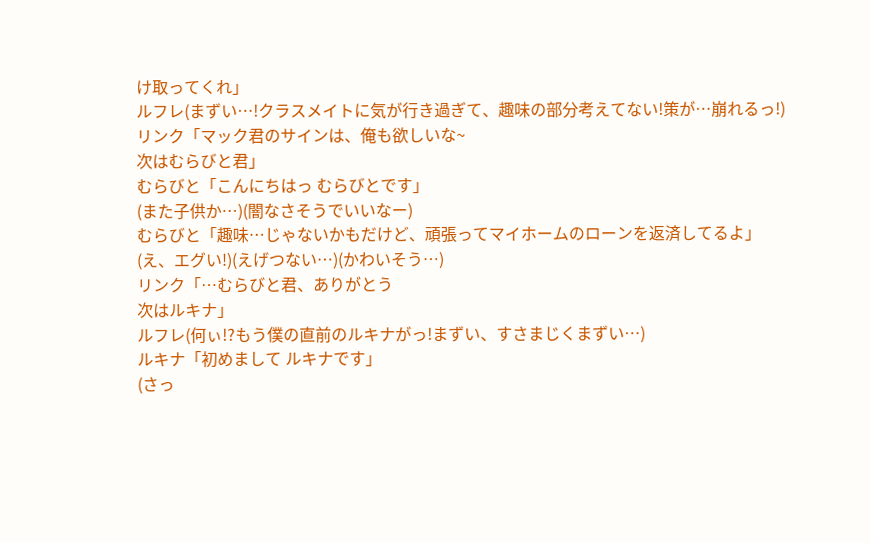け取ってくれ」
ルフレ(まずい…!クラスメイトに気が行き過ぎて、趣味の部分考えてない!策が…崩れるっ!)
リンク「マック君のサインは、俺も欲しいな~
次はむらびと君」
むらびと「こんにちはっ むらびとです」
(また子供か…)(闇なさそうでいいなー)
むらびと「趣味…じゃないかもだけど、頑張ってマイホームのローンを返済してるよ」
(え、エグい!)(えげつない…)(かわいそう…)
リンク「…むらびと君、ありがとう
次はルキナ」
ルフレ(何ぃ!?もう僕の直前のルキナがっ!まずい、すさまじくまずい…)
ルキナ「初めまして ルキナです」
(さっ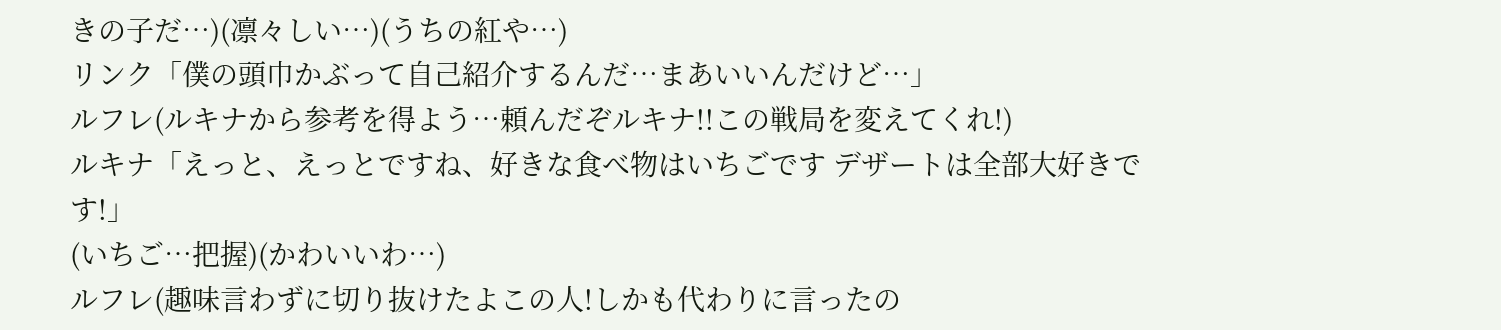きの子だ…)(凛々しい…)(うちの紅や…)
リンク「僕の頭巾かぶって自己紹介するんだ…まあいいんだけど…」
ルフレ(ルキナから参考を得よう…頼んだぞルキナ!!この戦局を変えてくれ!)
ルキナ「えっと、えっとですね、好きな食べ物はいちごです デザートは全部大好きです!」
(いちご…把握)(かわいいわ…)
ルフレ(趣味言わずに切り抜けたよこの人!しかも代わりに言ったの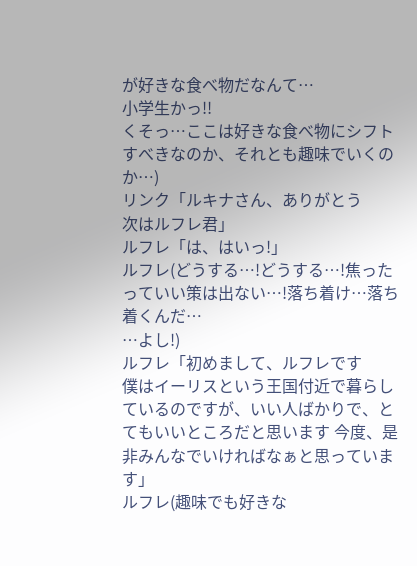が好きな食べ物だなんて…
小学生かっ!!
くそっ…ここは好きな食べ物にシフトすべきなのか、それとも趣味でいくのか…)
リンク「ルキナさん、ありがとう
次はルフレ君」
ルフレ「は、はいっ!」
ルフレ(どうする…!どうする…!焦ったっていい策は出ない…!落ち着け…落ち着くんだ…
…よし!)
ルフレ「初めまして、ルフレです
僕はイーリスという王国付近で暮らしているのですが、いい人ばかりで、とてもいいところだと思います 今度、是非みんなでいければなぁと思っています」
ルフレ(趣味でも好きな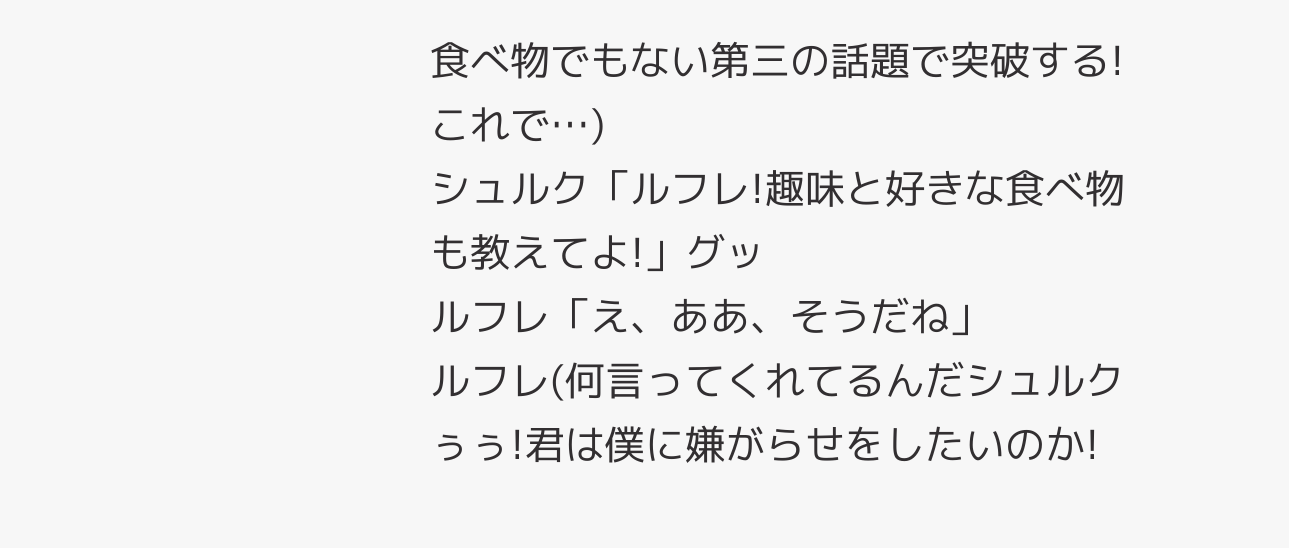食べ物でもない第三の話題で突破する!これで…)
シュルク「ルフレ!趣味と好きな食べ物も教えてよ!」グッ
ルフレ「え、ああ、そうだね」
ルフレ(何言ってくれてるんだシュルクぅぅ!君は僕に嫌がらせをしたいのか!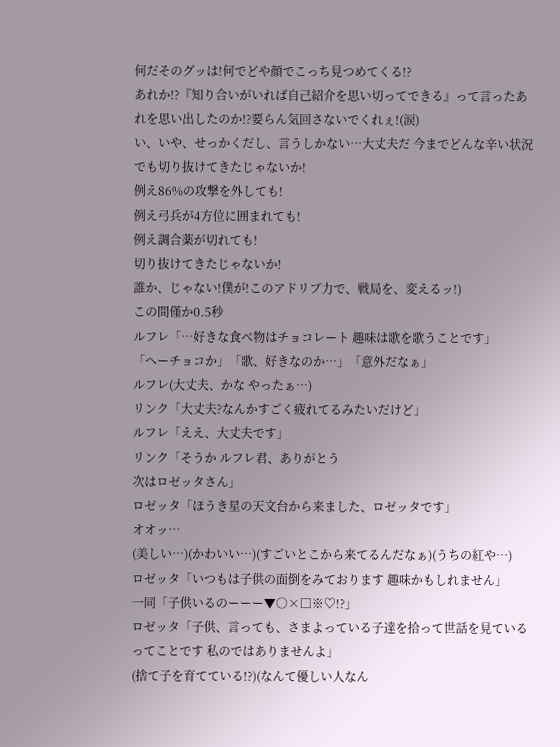何だそのグッは!何でどや顔でこっち見つめてくる!?
あれか!?『知り合いがいれば自己紹介を思い切ってできる』って言ったあれを思い出したのか!?要らん気回さないでくれぇ!(涙)
い、いや、せっかくだし、言うしかない…大丈夫だ 今までどんな辛い状況でも切り抜けてきたじゃないか!
例え86%の攻撃を外しても!
例え弓兵が4方位に囲まれても!
例え調合薬が切れても!
切り抜けてきたじゃないか!
誰か、じゃない!僕が!このアドリブ力で、戦局を、変えるッ!)
この間僅か0.5秒
ルフレ「…好きな食べ物はチョコレート 趣味は歌を歌うことです」
「へーチョコか」「歌、好きなのか…」「意外だなぁ」
ルフレ(大丈夫、かな やったぁ…)
リンク「大丈夫?なんかすごく疲れてるみたいだけど」
ルフレ「ええ、大丈夫です」
リンク「そうか ルフレ君、ありがとう
次はロゼッタさん」
ロゼッタ「ほうき星の天文台から来ました、ロゼッタです」
オオッ…
(美しい…)(かわいい…)(すごいとこから来てるんだなぁ)(うちの紅や…)
ロゼッタ「いつもは子供の面倒をみております 趣味かもしれません」
一同「子供いるのーーー▼○×□※♡!?」
ロゼッタ「子供、言っても、さまよっている子達を拾って世話を見ているってことです 私のではありませんよ」
(捨て子を育てている!?)(なんて優しい人なん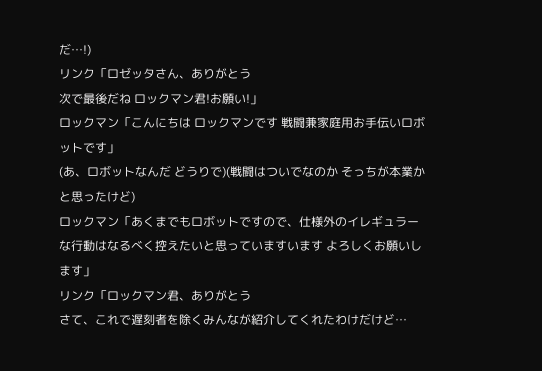だ…!)
リンク「ロゼッタさん、ありがとう
次で最後だね ロックマン君!お願い!」
ロックマン「こんにちは ロックマンです 戦闘兼家庭用お手伝いロボットです」
(あ、ロボットなんだ どうりで)(戦闘はついでなのか そっちが本業かと思ったけど)
ロックマン「あくまでもロボットですので、仕様外のイレギュラーな行動はなるべく控えたいと思っていますいます よろしくお願いします」
リンク「ロックマン君、ありがとう
さて、これで遅刻者を除くみんなが紹介してくれたわけだけど…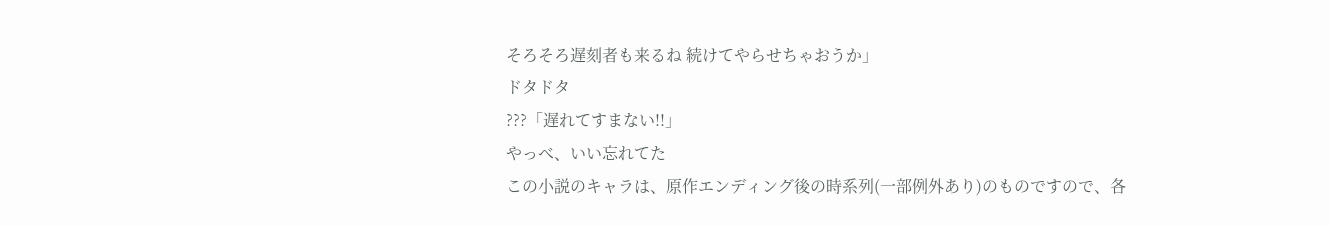そろそろ遅刻者も来るね 続けてやらせちゃおうか」
ドタドタ
???「遅れてすまない!!」
やっべ、いい忘れてた
この小説のキャラは、原作エンディング後の時系列(一部例外あり)のものですので、各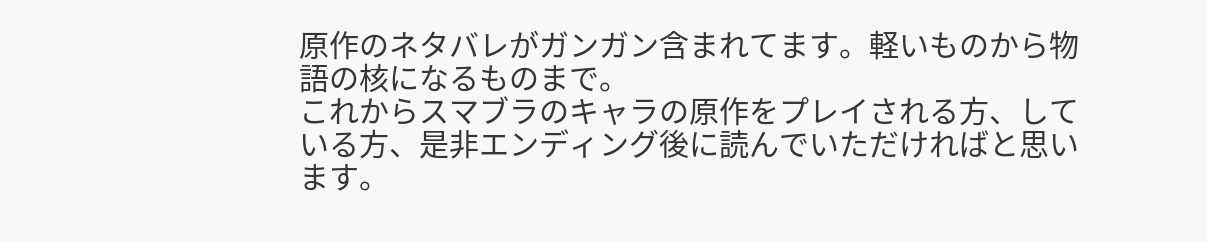原作のネタバレがガンガン含まれてます。軽いものから物語の核になるものまで。
これからスマブラのキャラの原作をプレイされる方、している方、是非エンディング後に読んでいただければと思います。